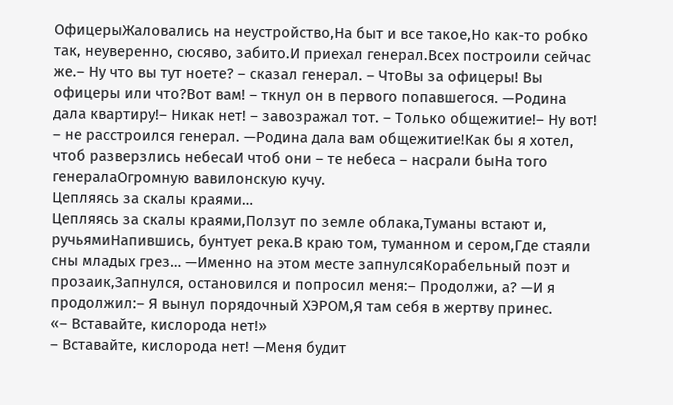ОфицерыЖаловались на неустройство,На быт и все такое,Но как-то робко так, неуверенно, сюсяво, забито.И приехал генерал.Всех построили сейчас же.– Ну что вы тут ноете? – сказал генерал. – ЧтоВы за офицеры! Вы офицеры или что?Вот вам! – ткнул он в первого попавшегося. —Родина дала квартиру!– Никак нет! – завозражал тот. – Только общежитие!– Ну вот! – не расстроился генерал. —Родина дала вам общежитие!Как бы я хотел, чтоб разверзлись небесаИ чтоб они – те небеса – насрали быНа того генералаОгромную вавилонскую кучу.
Цепляясь за скалы краями…
Цепляясь за скалы краями,Ползут по земле облака,Туманы встают и, ручьямиНапившись, бунтует река.В краю том, туманном и сером,Где стаяли сны младых грез… —Именно на этом месте запнулсяКорабельный поэт и прозаик,Запнулся, остановился и попросил меня:– Продолжи, а? —И я продолжил:– Я вынул порядочный ХЭРОМ,Я там себя в жертву принес.
«– Вставайте, кислорода нет!»
– Вставайте, кислорода нет! —Меня будит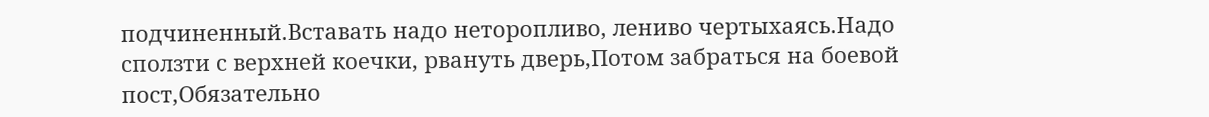подчиненный.Вставать надо неторопливо, лениво чертыхаясь.Надо сползти с верхней коечки, рвануть дверь,Потом забраться на боевой пост,Обязательно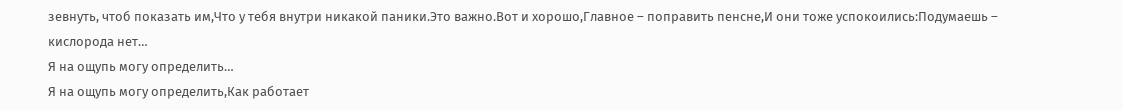зевнуть, чтоб показать им,Что у тебя внутри никакой паники.Это важно.Вот и хорошо,Главное – поправить пенсне,И они тоже успокоились:Подумаешь – кислорода нет…
Я на ощупь могу определить…
Я на ощупь могу определить,Как работает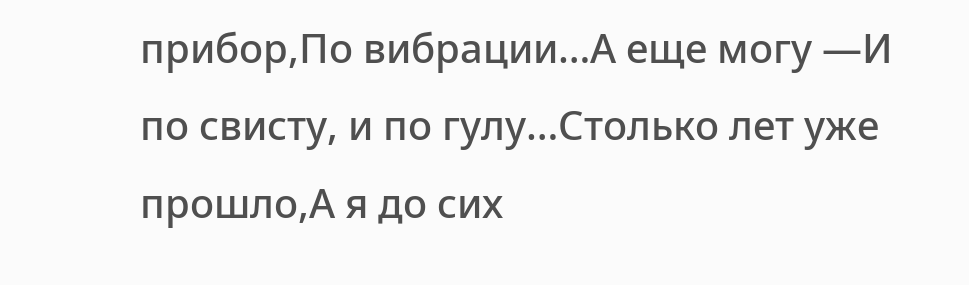прибор,По вибрации…А еще могу —И по свисту, и по гулу…Столько лет уже прошло,А я до сих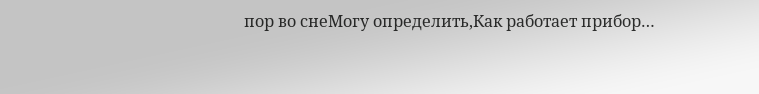пор во снеМогу определить,Как работает прибор…